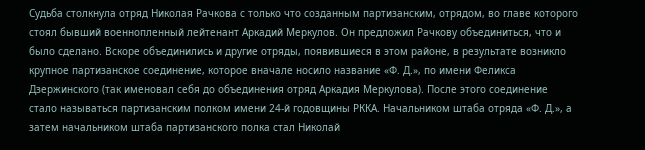Судьба столкнула отряд Николая Рачкова с только что созданным партизанским, отрядом, во главе которого стоял бывший военнопленный лейтенант Аркадий Меркулов. Он предложил Рачкову объединиться, что и было сделано. Вскоре объединились и другие отряды, появившиеся в этом районе, в результате возникло крупное партизанское соединение, которое вначале носило название «Ф. Д.», по имени Феликса Дзержинского (так именовал себя до объединения отряд Аркадия Меркулова). После этого соединение стало называться партизанским полком имени 24-й годовщины РККА. Начальником штаба отряда «Ф. Д.», а затем начальником штаба партизанского полка стал Николай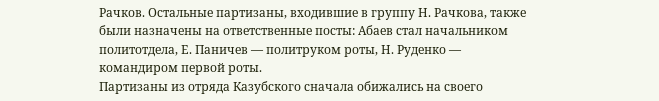Рачков. Остальные партизаны, входившие в группу Н. Рачкова, также были назначены на ответственные посты: Абаев стал начальником политотдела, Е. Паничев — политруком роты, Н. Руденко — командиром первой роты.
Партизаны из отряда Казубского сначала обижались на своего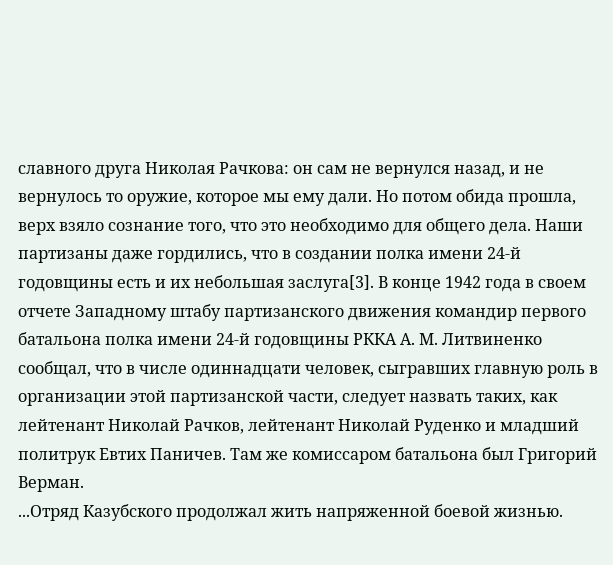славного друга Николая Рачкова: он сам не вернулся назад, и не вернулось то оружие, которое мы ему дали. Но потом обида прошла, верх взяло сознание того, что это необходимо для общего дела. Наши партизаны даже гордились, что в создании полка имени 24-й годовщины есть и их небольшая заслуга[3]. В конце 1942 года в своем отчете Западному штабу партизанского движения командир первого батальона полка имени 24-й годовщины РККА А. М. Литвиненко сообщал, что в числе одиннадцати человек, сыгравших главную роль в организации этой партизанской части, следует назвать таких, как лейтенант Николай Рачков, лейтенант Николай Руденко и младший политрук Евтих Паничев. Там же комиссаром батальона был Григорий Верман.
...Отряд Казубского продолжал жить напряженной боевой жизнью.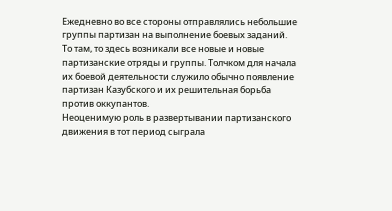Ежедневно во все стороны отправлялись небольшие группы партизан на выполнение боевых заданий. То там, то здесь возникали все новые и новые партизанские отряды и группы. Толчком для начала их боевой деятельности служило обычно появление партизан Казубского и их решительная борьба против оккупантов.
Неоценимую роль в развертывании партизанского движения в тот период сыграла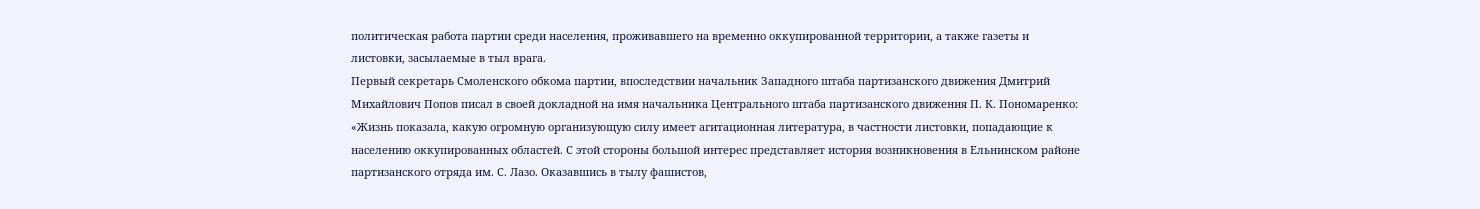политическая работа партии среди населения, проживавшего на временно оккупированной территории, а также газеты и листовки, засылаемые в тыл врага.
Первый секретарь Смоленского обкома партии, впоследствии начальник Западного штаба партизанского движения Дмитрий Михайлович Попов писал в своей докладной на имя начальника Центрального штаба партизанского движения П. К. Пономаренко:
«Жизнь показала, какую огромную организующую силу имеет агитационная литература, в частности листовки, попадающие к населению оккупированных областей. С этой стороны большой интерес представляет история возникновения в Ельнинском районе партизанского отряда им. С. Лазо. Оказавшись в тылу фашистов,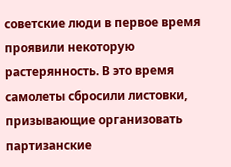советские люди в первое время проявили некоторую растерянность. В это время самолеты сбросили листовки, призывающие организовать партизанские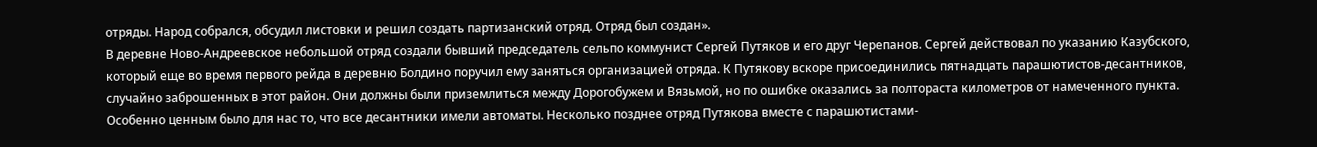отряды. Народ собрался, обсудил листовки и решил создать партизанский отряд. Отряд был создан».
В деревне Ново-Андреевское небольшой отряд создали бывший председатель сельпо коммунист Сергей Путяков и его друг Черепанов. Сергей действовал по указанию Казубского, который еще во время первого рейда в деревню Болдино поручил ему заняться организацией отряда. К Путякову вскоре присоединились пятнадцать парашютистов-десантников, случайно заброшенных в этот район. Они должны были приземлиться между Дорогобужем и Вязьмой, но по ошибке оказались за полтораста километров от намеченного пункта. Особенно ценным было для нас то, что все десантники имели автоматы. Несколько позднее отряд Путякова вместе с парашютистами-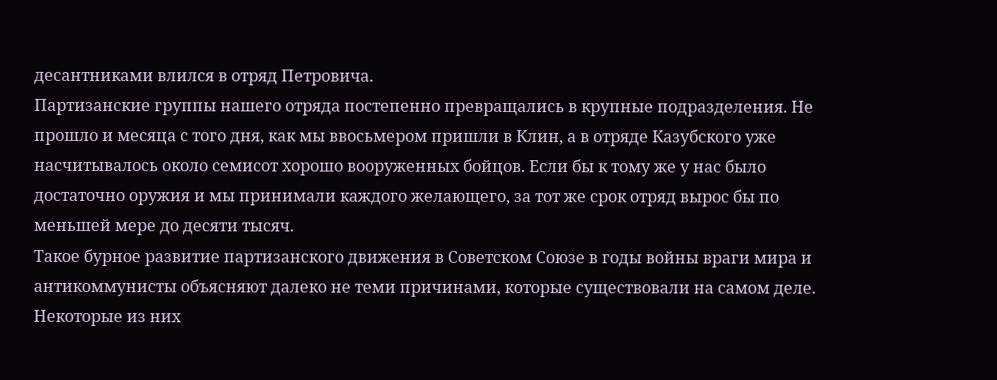десантниками влился в отряд Петровича.
Партизанские группы нашего отряда постепенно превращались в крупные подразделения. Не прошло и месяца с того дня, как мы ввосьмером пришли в Клин, а в отряде Казубского уже насчитывалось около семисот хорошо вооруженных бойцов. Если бы к тому же у нас было достаточно оружия и мы принимали каждого желающего, за тот же срок отряд вырос бы по меньшей мере до десяти тысяч.
Такое бурное развитие партизанского движения в Советском Союзе в годы войны враги мира и антикоммунисты объясняют далеко не теми причинами, которые существовали на самом деле. Некоторые из них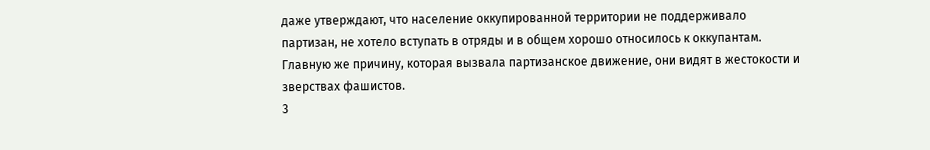даже утверждают, что население оккупированной территории не поддерживало партизан, не хотело вступать в отряды и в общем хорошо относилось к оккупантам. Главную же причину, которая вызвала партизанское движение, они видят в жестокости и зверствах фашистов.
3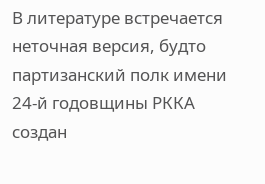В литературе встречается неточная версия, будто партизанский полк имени 24-й годовщины РККА создан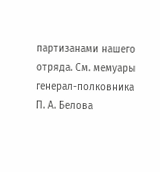партизанами нашего отряда. См. мемуары генерал-полковника П. А. Белова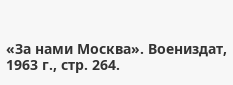«За нами Москва». Воениздат, 1963 г., стр. 264.